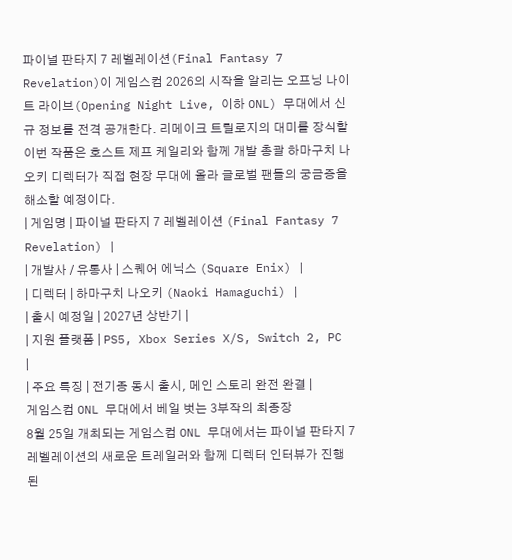파이널 판타지 7 레벨레이션(Final Fantasy 7 Revelation)이 게임스컴 2026의 시작을 알리는 오프닝 나이트 라이브(Opening Night Live, 이하 ONL) 무대에서 신규 정보를 전격 공개한다. 리메이크 트릴로지의 대미를 장식할 이번 작품은 호스트 제프 케일리와 함께 개발 총괄 하마구치 나오키 디렉터가 직접 현장 무대에 올라 글로벌 팬들의 궁금증을 해소할 예정이다.
| 게임명 | 파이널 판타지 7 레벨레이션 (Final Fantasy 7 Revelation) |
| 개발사 / 유통사 | 스퀘어 에닉스 (Square Enix) |
| 디렉터 | 하마구치 나오키 (Naoki Hamaguchi) |
| 출시 예정일 | 2027년 상반기 |
| 지원 플랫폼 | PS5, Xbox Series X/S, Switch 2, PC |
| 주요 특징 | 전기종 동시 출시, 메인 스토리 완전 완결 |
게임스컴 ONL 무대에서 베일 벗는 3부작의 최종장
8월 25일 개최되는 게임스컴 ONL 무대에서는 파이널 판타지 7 레벨레이션의 새로운 트레일러와 함께 디렉터 인터뷰가 진행된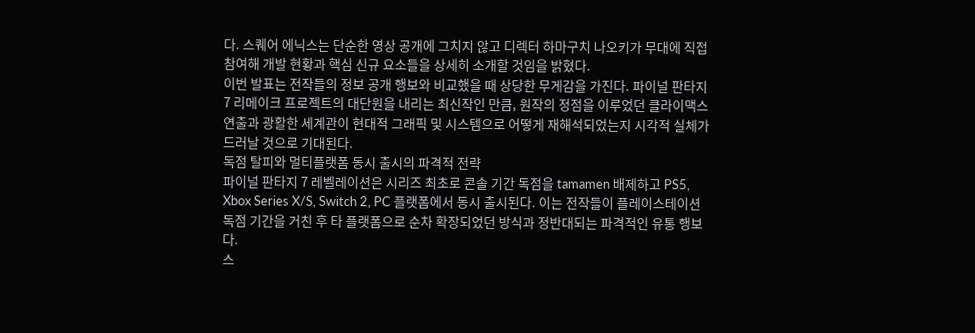다. 스퀘어 에닉스는 단순한 영상 공개에 그치지 않고 디렉터 하마구치 나오키가 무대에 직접 참여해 개발 현황과 핵심 신규 요소들을 상세히 소개할 것임을 밝혔다.
이번 발표는 전작들의 정보 공개 행보와 비교했을 때 상당한 무게감을 가진다. 파이널 판타지 7 리메이크 프로젝트의 대단원을 내리는 최신작인 만큼, 원작의 정점을 이루었던 클라이맥스 연출과 광활한 세계관이 현대적 그래픽 및 시스템으로 어떻게 재해석되었는지 시각적 실체가 드러날 것으로 기대된다.
독점 탈피와 멀티플랫폼 동시 출시의 파격적 전략
파이널 판타지 7 레벨레이션은 시리즈 최초로 콘솔 기간 독점을 tamamen 배제하고 PS5, Xbox Series X/S, Switch 2, PC 플랫폼에서 동시 출시된다. 이는 전작들이 플레이스테이션 독점 기간을 거친 후 타 플랫폼으로 순차 확장되었던 방식과 정반대되는 파격적인 유통 행보다.
스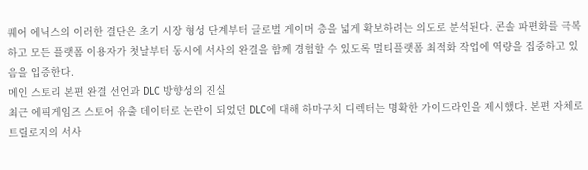퀘어 에닉스의 이러한 결단은 초기 시장 형성 단계부터 글로벌 게이머 층을 넓게 확보하려는 의도로 분석된다. 콘솔 파편화를 극복하고 모든 플랫폼 이용자가 첫날부터 동시에 서사의 완결을 함께 경험할 수 있도록 멀티플랫폼 최적화 작업에 역량을 집중하고 있음을 입증한다.
메인 스토리 본편 완결 선언과 DLC 방향성의 진실
최근 에픽게임즈 스토어 유출 데이터로 논란이 되었던 DLC에 대해 하마구치 디렉터는 명확한 가이드라인을 제시했다. 본편 자체로 트릴로지의 서사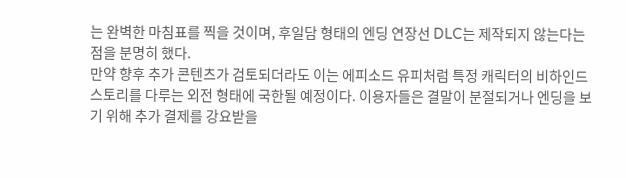는 완벽한 마침표를 찍을 것이며, 후일담 형태의 엔딩 연장선 DLC는 제작되지 않는다는 점을 분명히 했다.
만약 향후 추가 콘텐츠가 검토되더라도 이는 에피소드 유피처럼 특정 캐릭터의 비하인드 스토리를 다루는 외전 형태에 국한될 예정이다. 이용자들은 결말이 분절되거나 엔딩을 보기 위해 추가 결제를 강요받을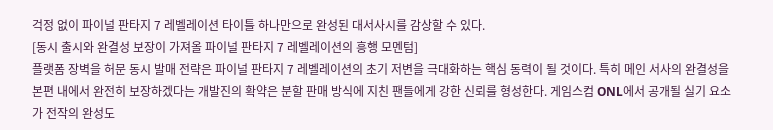걱정 없이 파이널 판타지 7 레벨레이션 타이틀 하나만으로 완성된 대서사시를 감상할 수 있다.
[동시 출시와 완결성 보장이 가져올 파이널 판타지 7 레벨레이션의 흥행 모멘텀]
플랫폼 장벽을 허문 동시 발매 전략은 파이널 판타지 7 레벨레이션의 초기 저변을 극대화하는 핵심 동력이 될 것이다. 특히 메인 서사의 완결성을 본편 내에서 완전히 보장하겠다는 개발진의 확약은 분할 판매 방식에 지친 팬들에게 강한 신뢰를 형성한다. 게임스컴 ONL에서 공개될 실기 요소가 전작의 완성도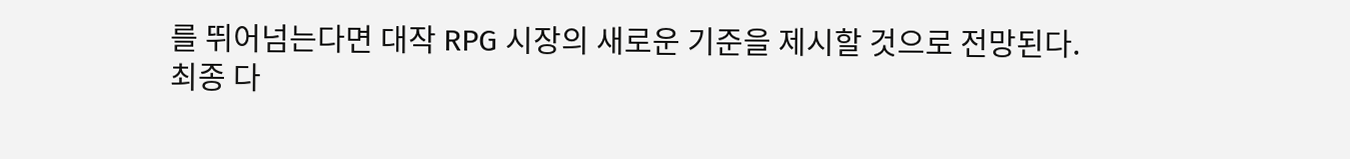를 뛰어넘는다면 대작 RPG 시장의 새로운 기준을 제시할 것으로 전망된다.
최종 다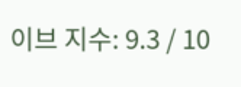이브 지수: 9.3 / 10